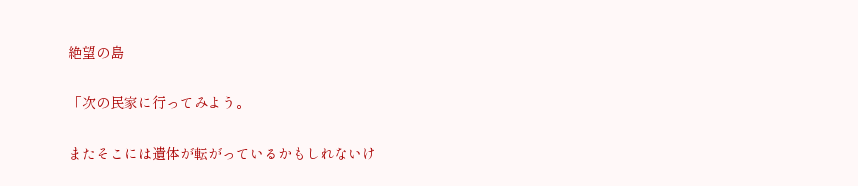絶望の島

「次の民家に行ってみよう。

またそこには遺体が転がっているかもしれないけ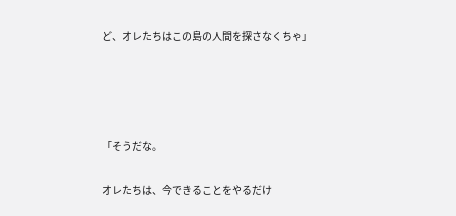ど、オレたちはこの島の人間を探さなくちゃ」




「そうだな。

オレたちは、今できることをやるだけ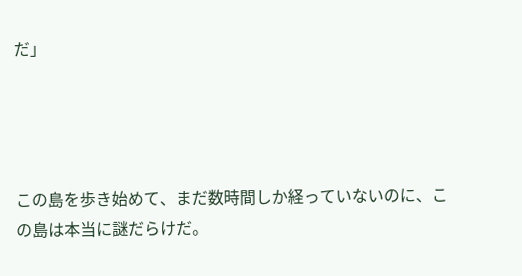だ」




この島を歩き始めて、まだ数時間しか経っていないのに、この島は本当に謎だらけだ。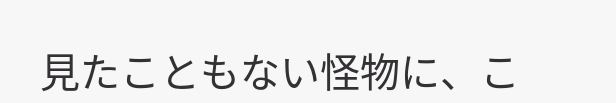見たこともない怪物に、こ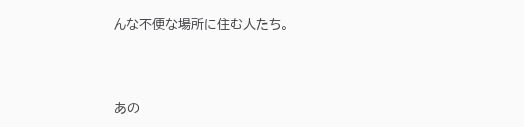んな不便な場所に住む人たち。




あの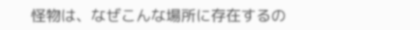怪物は、なぜこんな場所に存在するの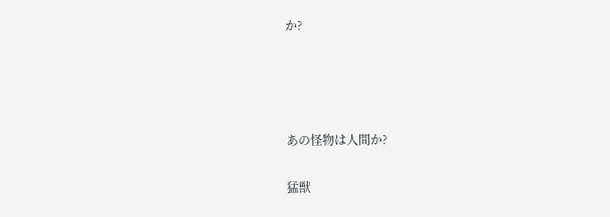か?




あの怪物は人間か?

猛獣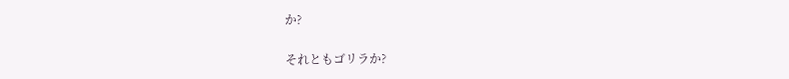か?

それともゴリラか?